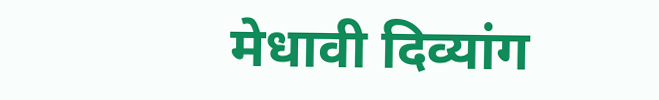मेधावी दिव्यांग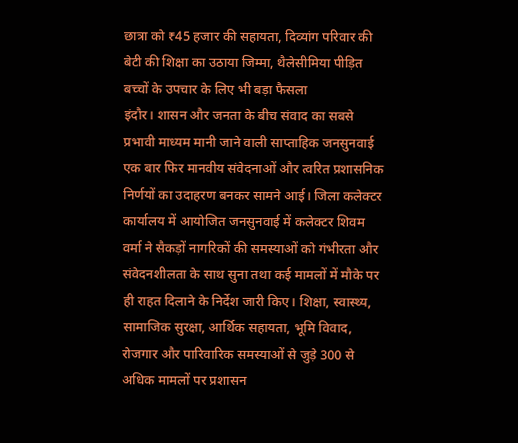छात्रा को ₹45 हजार की सहायता, दिव्यांग परिवार की बेटी की शिक्षा का उठाया जिम्मा, थैलेसीमिया पीड़ित बच्चों के उपचार के लिए भी बड़ा फैसला
इंदौर। शासन और जनता के बीच संवाद का सबसे प्रभावी माध्यम मानी जाने वाली साप्ताहिक जनसुनवाई एक बार फिर मानवीय संवेदनाओं और त्वरित प्रशासनिक निर्णयों का उदाहरण बनकर सामने आई। जिला कलेक्टर कार्यालय में आयोजित जनसुनवाई में कलेक्टर शिवम वर्मा ने सैकड़ों नागरिकों की समस्याओं को गंभीरता और संवेदनशीलता के साथ सुना तथा कई मामलों में मौके पर ही राहत दिलाने के निर्देश जारी किए। शिक्षा, स्वास्थ्य, सामाजिक सुरक्षा, आर्थिक सहायता, भूमि विवाद, रोजगार और पारिवारिक समस्याओं से जुड़े 300 से अधिक मामलों पर प्रशासन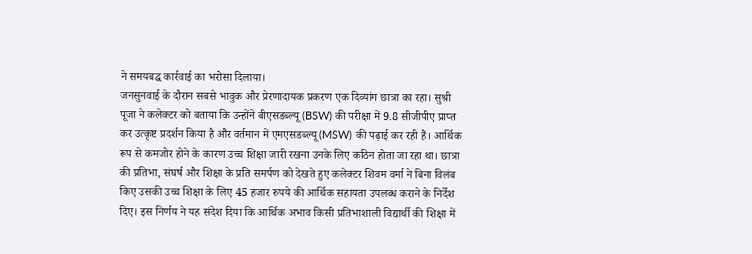ने समयबद्ध कार्रवाई का भरोसा दिलाया।
जनसुनवाई के दौरान सबसे भावुक और प्रेरणादायक प्रकरण एक दिव्यांग छात्रा का रहा। सुश्री पूजा ने कलेक्टर को बताया कि उन्होंने बीएसडब्ल्यू (BSW) की परीक्षा में 9.8 सीजीपीए प्राप्त कर उत्कृष्ट प्रदर्शन किया है और वर्तमान में एमएसडब्ल्यू (MSW) की पढ़ाई कर रही हैं। आर्थिक रूप से कमजोर होने के कारण उच्च शिक्षा जारी रखना उनके लिए कठिन होता जा रहा था। छात्रा की प्रतिभा, संघर्ष और शिक्षा के प्रति समर्पण को देखते हुए कलेक्टर शिवम वर्मा ने बिना विलंब किए उसकी उच्च शिक्षा के लिए 45 हजार रुपये की आर्थिक सहायता उपलब्ध कराने के निर्देश दिए। इस निर्णय ने यह संदेश दिया कि आर्थिक अभाव किसी प्रतिभाशाली विद्यार्थी की शिक्षा में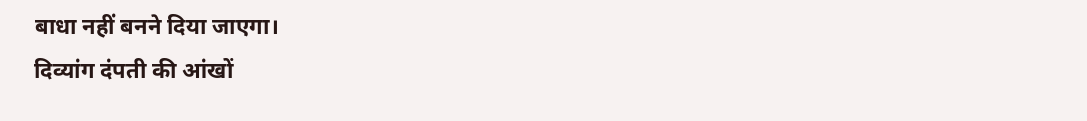बाधा नहीं बनने दिया जाएगा।
दिव्यांग दंपती की आंखों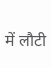में लौटी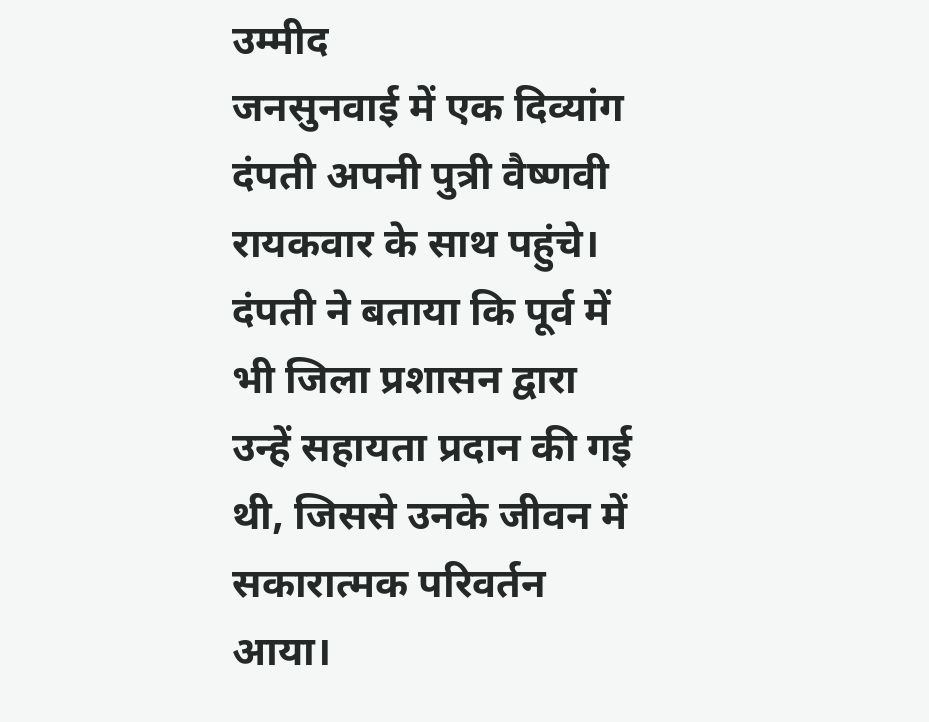उम्मीद
जनसुनवाई में एक दिव्यांग दंपती अपनी पुत्री वैष्णवी रायकवार के साथ पहुंचे। दंपती ने बताया कि पूर्व में भी जिला प्रशासन द्वारा उन्हें सहायता प्रदान की गई थी, जिससे उनके जीवन में सकारात्मक परिवर्तन आया।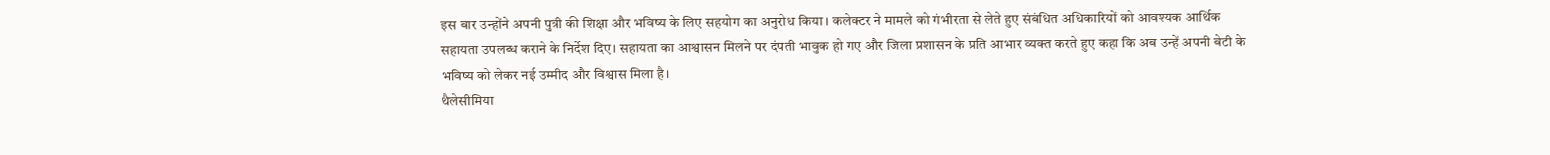इस बार उन्होंने अपनी पुत्री की शिक्षा और भविष्य के लिए सहयोग का अनुरोध किया। कलेक्टर ने मामले को गंभीरता से लेते हुए संबंधित अधिकारियों को आवश्यक आर्थिक सहायता उपलब्ध कराने के निर्देश दिए। सहायता का आश्वासन मिलने पर दंपती भावुक हो गए और जिला प्रशासन के प्रति आभार व्यक्त करते हुए कहा कि अब उन्हें अपनी बेटी के भविष्य को लेकर नई उम्मीद और विश्वास मिला है।
थैलेसीमिया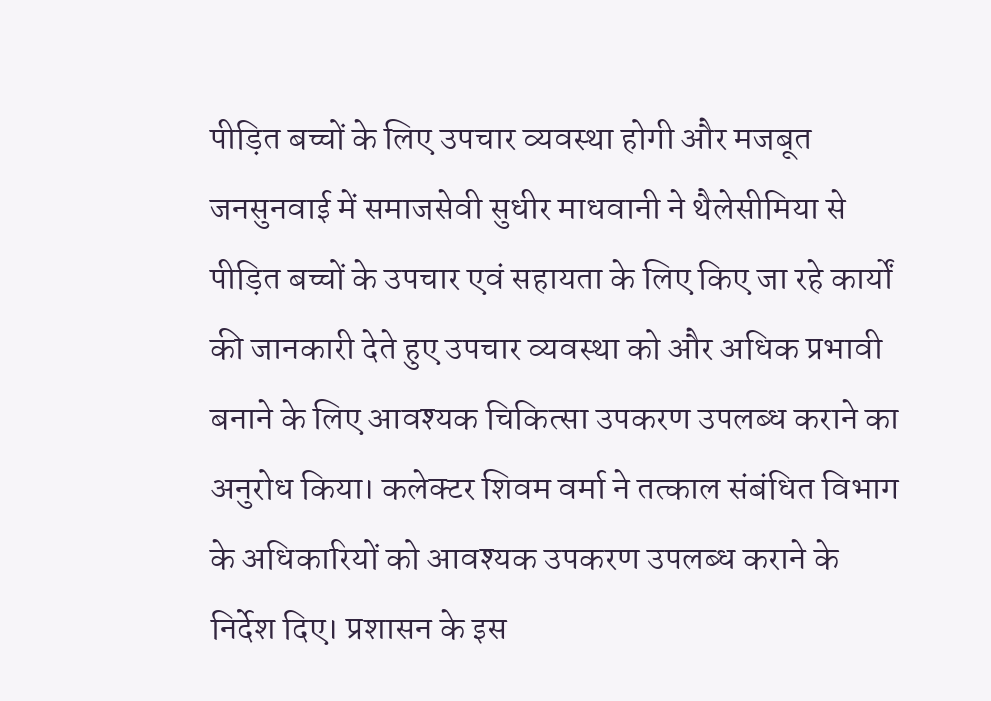पीड़ित बच्चों के लिए उपचार व्यवस्था होगी और मजबूत
जनसुनवाई में समाजसेवी सुधीर माधवानी ने थैलेसीमिया से पीड़ित बच्चों के उपचार एवं सहायता के लिए किए जा रहे कार्यों की जानकारी देते हुए उपचार व्यवस्था को और अधिक प्रभावी बनाने के लिए आवश्यक चिकित्सा उपकरण उपलब्ध कराने का अनुरोध किया। कलेक्टर शिवम वर्मा ने तत्काल संबंधित विभाग के अधिकारियों को आवश्यक उपकरण उपलब्ध कराने के निर्देश दिए। प्रशासन के इस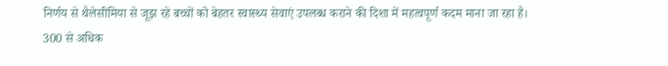निर्णय से थैलेसीमिया से जूझ रहे बच्चों को बेहतर स्वास्थ्य सेवाएं उपलब्ध कराने की दिशा में महत्वपूर्ण कदम माना जा रहा है।
300 से अधिक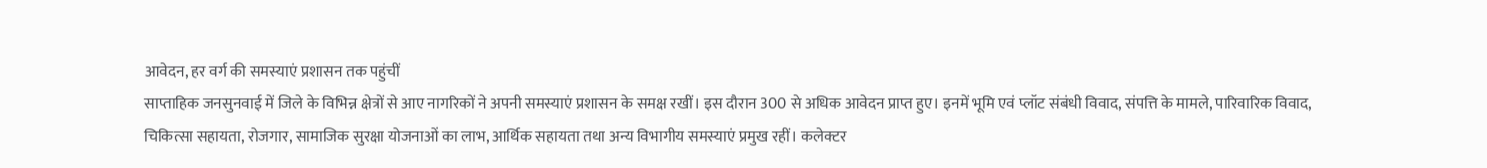आवेदन, हर वर्ग की समस्याएं प्रशासन तक पहुंचीं
साप्ताहिक जनसुनवाई में जिले के विभिन्न क्षेत्रों से आए नागरिकों ने अपनी समस्याएं प्रशासन के समक्ष रखीं। इस दौरान 300 से अधिक आवेदन प्राप्त हुए। इनमें भूमि एवं प्लॉट संबंधी विवाद, संपत्ति के मामले, पारिवारिक विवाद, चिकित्सा सहायता, रोजगार, सामाजिक सुरक्षा योजनाओं का लाभ, आर्थिक सहायता तथा अन्य विभागीय समस्याएं प्रमुख रहीं। कलेक्टर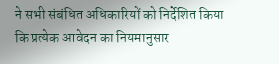ने सभी संबंधित अधिकारियों को निर्देशित किया कि प्रत्येक आवेदन का नियमानुसार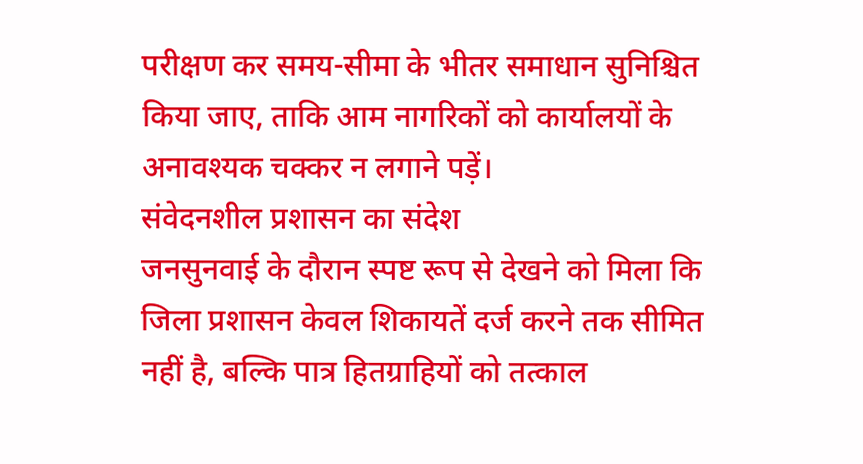परीक्षण कर समय-सीमा के भीतर समाधान सुनिश्चित किया जाए, ताकि आम नागरिकों को कार्यालयों के अनावश्यक चक्कर न लगाने पड़ें।
संवेदनशील प्रशासन का संदेश
जनसुनवाई के दौरान स्पष्ट रूप से देखने को मिला कि जिला प्रशासन केवल शिकायतें दर्ज करने तक सीमित नहीं है, बल्कि पात्र हितग्राहियों को तत्काल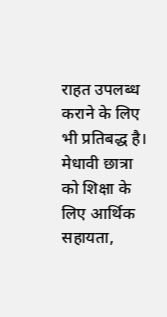राहत उपलब्ध कराने के लिए भी प्रतिबद्ध है। मेधावी छात्रा को शिक्षा के लिए आर्थिक सहायता,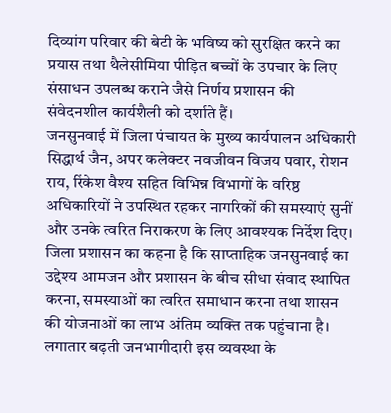दिव्यांग परिवार की बेटी के भविष्य को सुरक्षित करने का प्रयास तथा थैलेसीमिया पीड़ित बच्चों के उपचार के लिए संसाधन उपलब्ध कराने जैसे निर्णय प्रशासन की संवेदनशील कार्यशैली को दर्शाते हैं।
जनसुनवाई में जिला पंचायत के मुख्य कार्यपालन अधिकारी सिद्धार्थ जैन, अपर कलेक्टर नवजीवन विजय पवार, रोशन राय, रिंकेश वैश्य सहित विभिन्न विभागों के वरिष्ठ अधिकारियों ने उपस्थित रहकर नागरिकों की समस्याएं सुनीं और उनके त्वरित निराकरण के लिए आवश्यक निर्देश दिए।
जिला प्रशासन का कहना है कि साप्ताहिक जनसुनवाई का उद्देश्य आमजन और प्रशासन के बीच सीधा संवाद स्थापित करना, समस्याओं का त्वरित समाधान करना तथा शासन की योजनाओं का लाभ अंतिम व्यक्ति तक पहुंचाना है। लगातार बढ़ती जनभागीदारी इस व्यवस्था के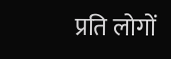प्रति लोगों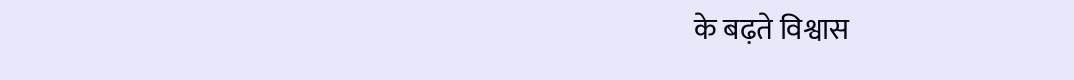के बढ़ते विश्वास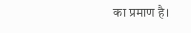का प्रमाण है।